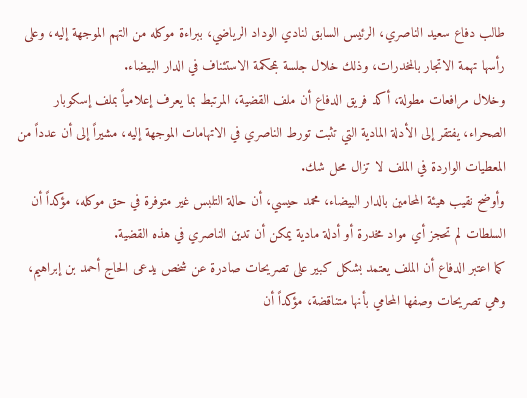طالب دفاع سعيد الناصري، الرئيس السابق لنادي الوداد الرياضي، ببراءة موكله من التهم الموجهة إليه، وعلى رأسها تهمة الاتجار بالمخدرات، وذلك خلال جلسة بمحكمة الاستئناف في الدار البيضاء.
وخلال مرافعات مطولة، أكد فريق الدفاع أن ملف القضية، المرتبط بما يعرف إعلامياً بملف إسكوبار الصحراء، يفتقر إلى الأدلة المادية التي تثبت تورط الناصري في الاتهامات الموجهة إليه، مشيراً إلى أن عدداً من المعطيات الواردة في الملف لا تزال محل شك.
وأوضح نقيب هيئة المحامين بالدار البيضاء، محمد حيسي، أن حالة التلبس غير متوفرة في حق موكله، مؤكداً أن السلطات لم تحجز أي مواد مخدرة أو أدلة مادية يمكن أن تدين الناصري في هذه القضية.
كما اعتبر الدفاع أن الملف يعتمد بشكل كبير على تصريحات صادرة عن شخص يدعى الحاج أحمد بن إبراهيم، وهي تصريحات وصفها المحامي بأنها متناقضة، مؤكداً أن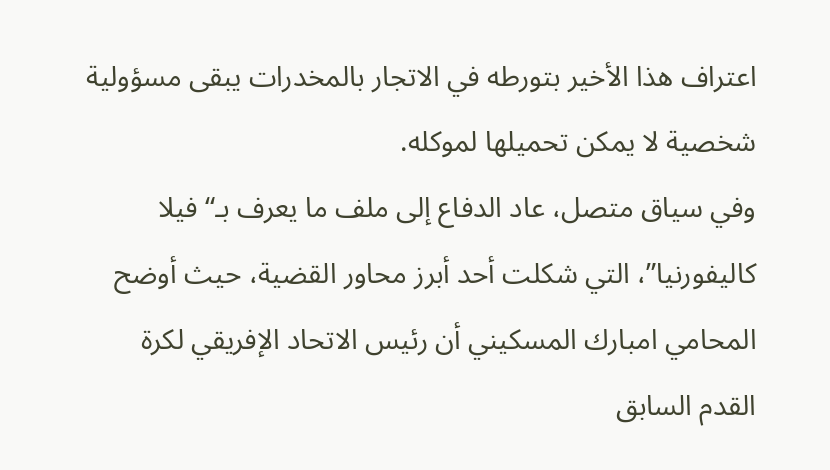اعتراف هذا الأخير بتورطه في الاتجار بالمخدرات يبقى مسؤولية شخصية لا يمكن تحميلها لموكله.
وفي سياق متصل، عاد الدفاع إلى ملف ما يعرف بـ“فيلا كاليفورنيا”، التي شكلت أحد أبرز محاور القضية، حيث أوضح المحامي امبارك المسكيني أن رئيس الاتحاد الإفريقي لكرة القدم السابق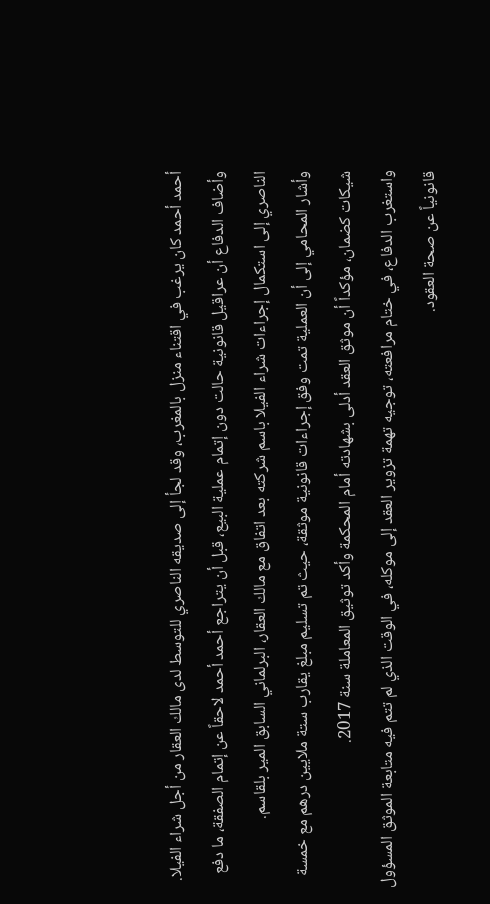أحمد أحمد كان يرغب في اقتناء منزل بالمغرب، وقد لجأ إلى صديقه الناصري للتوسط لدى مالك العقار من أجل شراء الفيلا.
وأضاف الدفاع أن عراقيل قانونية حالت دون إتمام عملية البيع، قبل أن يتراجع أحمد أحمد لاحقاً عن إتمام الصفقة، ما دفع الناصري إلى استكمال إجراءات شراء الفيلا باسم شركته بعد اتفاق مع مالك العقار، البرلماني السابق المير بلقاسم.
وأشار المحامي إلى أن العملية تمت وفق إجراءات قانونية موثقة، حيث تم تسليم مبلغ يقارب ستة ملايين درهم مع خمسة شيكات كضمان، مؤكداً أن موثق العقد أدلى بشهادته أمام المحكمة وأكد توثيق المعاملة سنة 2017.
واستغرب الدفاع، في ختام مرافعته، توجيه تهمة تزوير العقد إلى موكله، في الوقت الذي لم تتم فيه متابعة الموثق المسؤول قانونياً عن صحة العقود.